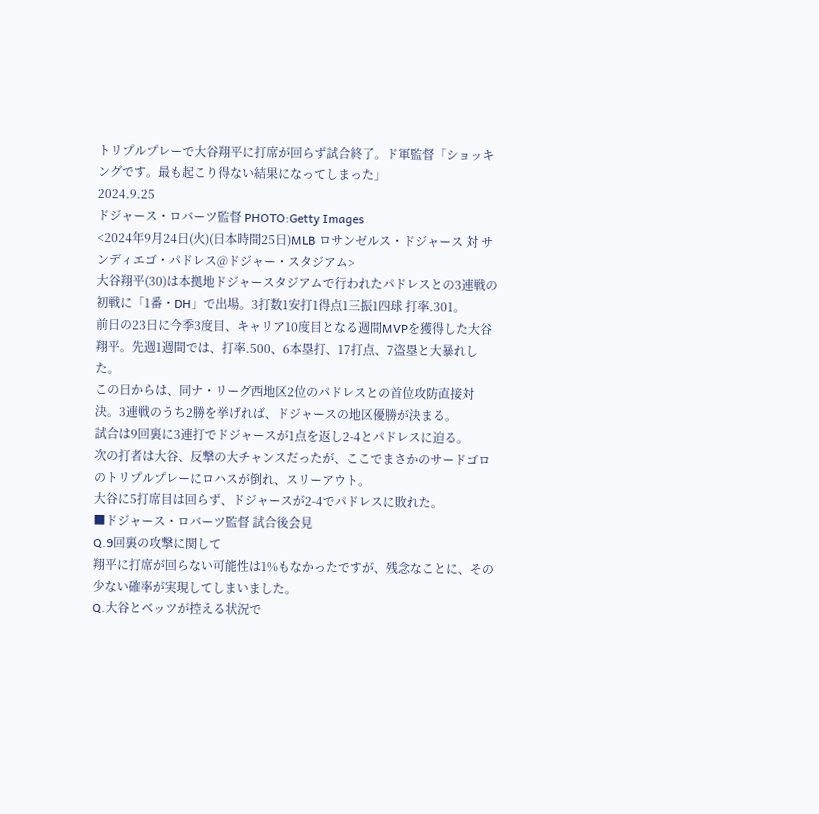トリプルプレーで大谷翔平に打席が回らず試合終了。ド軍監督「ショッキングです。最も起こり得ない結果になってしまった」
2024.9.25
ドジャース・ロバーツ監督 PHOTO:Getty Images
<2024年9月24日(火)(日本時間25日)MLB ロサンゼルス・ドジャース 対 サンディエゴ・パドレス@ドジャー・スタジアム>
大谷翔平(30)は本拠地ドジャースタジアムで行われたパドレスとの3連戦の初戦に「1番・DH」で出場。3打数1安打1得点1三振1四球 打率.301。
前日の23日に今季3度目、キャリア10度目となる週間MVPを獲得した大谷翔平。先週1週間では、打率.500、6本塁打、17打点、7盗塁と大暴れした。
この日からは、同ナ・リーグ西地区2位のパドレスとの首位攻防直接対決。3連戦のうち2勝を挙げれば、ドジャースの地区優勝が決まる。
試合は9回裏に3連打でドジャースが1点を返し2-4とパドレスに迫る。
次の打者は大谷、反撃の大チャンスだったが、ここでまさかのサードゴロのトリプルプレーにロハスが倒れ、スリーアウト。
大谷に5打席目は回らず、ドジャースが2-4でパドレスに敗れた。
■ドジャース・ロバーツ監督 試合後会見
Q.9回裏の攻撃に関して
翔平に打席が回らない可能性は1%もなかったですが、残念なことに、その少ない確率が実現してしまいました。
Q.大谷とベッツが控える状況で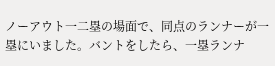ノーアウト一二塁の場面で、同点のランナーが一塁にいました。バントをしたら、一塁ランナ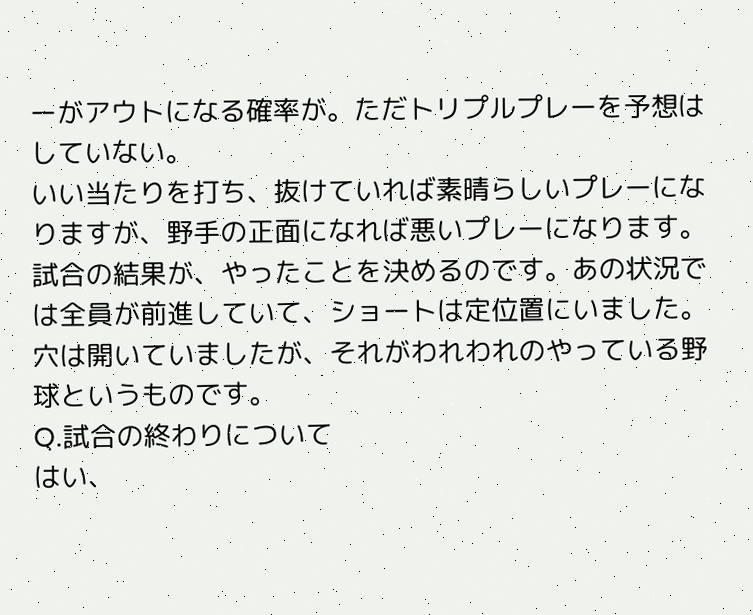ーがアウトになる確率が。ただトリプルプレーを予想はしていない。
いい当たりを打ち、抜けていれば素晴らしいプレーになりますが、野手の正面になれば悪いプレーになります。
試合の結果が、やったことを決めるのです。あの状況では全員が前進していて、ショートは定位置にいました。
穴は開いていましたが、それがわれわれのやっている野球というものです。
Q.試合の終わりについて
はい、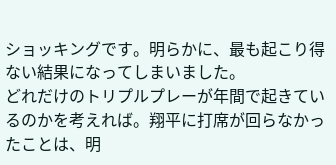ショッキングです。明らかに、最も起こり得ない結果になってしまいました。
どれだけのトリプルプレーが年間で起きているのかを考えれば。翔平に打席が回らなかったことは、明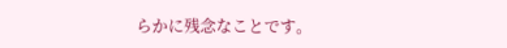らかに残念なことです。